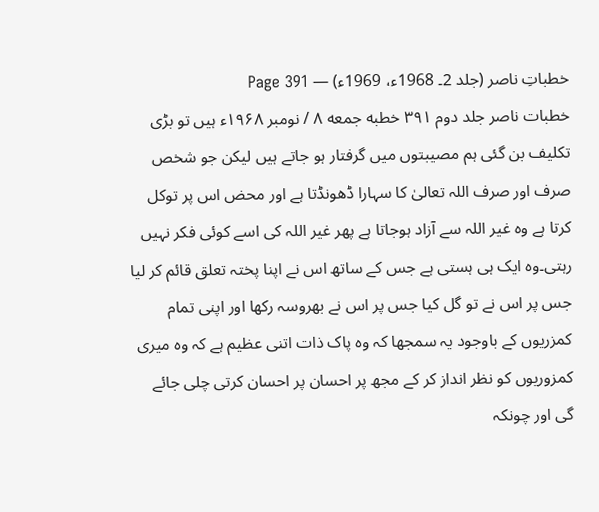خطباتِ ناصر (جلد 2۔ 1968ء، 1969ء) — Page 391
خطبات ناصر جلد دوم ۳۹۱ خطبه جمعه ۸ / نومبر ۱۹۶۸ء ہیں تو بڑی تکلیف بن گئی ہم مصیبتوں میں گرفتار ہو جاتے ہیں لیکن جو شخص صرف اور صرف اللہ تعالیٰ کا سہارا ڈھونڈتا ہے اور محض اس پر توکل کرتا ہے وہ غیر اللہ سے آزاد ہوجاتا ہے پھر غیر اللہ کی اسے کوئی فکر نہیں رہتی۔وہ ایک ہی ہستی ہے جس کے ساتھ اس نے اپنا پختہ تعلق قائم کر لیا جس پر اس نے تو گل کیا جس پر اس نے بھروسہ رکھا اور اپنی تمام کمزریوں کے باوجود یہ سمجھا کہ وہ پاک ذات اتنی عظیم ہے کہ وہ میری کمزوریوں کو نظر انداز کر کے مجھ پر احسان پر احسان کرتی چلی جائے گی اور چونکہ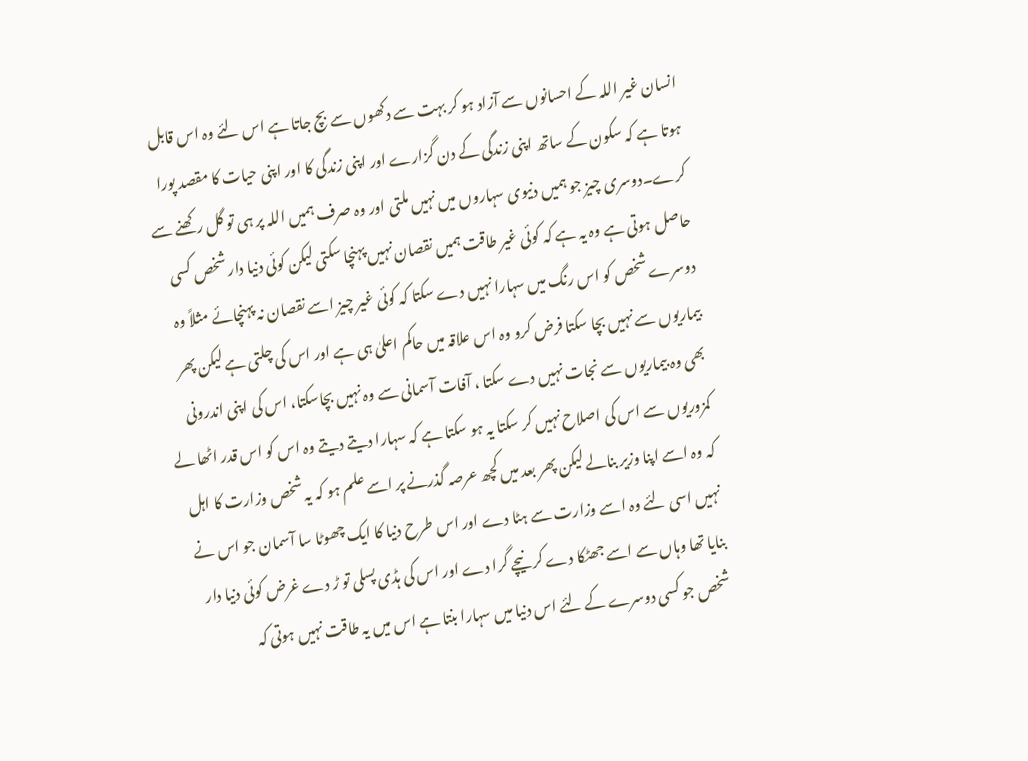انسان غیر اللہ کے احسانوں سے آزاد ہو کر بہت سے دکھوں سے بچ جاتا ہے اس لئے وہ اس قابل ہوتا ہے کہ سکون کے ساتھ اپنی زندگی کے دن گزارے اور اپنی زندگی کا اور اپنی حیات کا مقصد پورا کرے۔دوسری چیز جو ہمیں دنیوی سہاروں میں نہیں ملتی اور وہ صرف ہمیں اللہ پر ہی تو گل رکھنے سے حاصل ہوتی ہے وہ یہ ہے کہ کوئی غیر طاقت ہمیں نقصان نہیں پہنچا سکتی لیکن کوئی دنیا دار شخص کسی دوسرے شخص کو اس رنگ میں سہارا نہیں دے سکتا کہ کوئی غیر چیز اسے نقصان نہ پہنچائے مثلاً وہ بیماریوں سے نہیں بچا سکتا فرض کرو وہ اس علاقہ میں حاکم اعلیٰ ہی ہے اور اس کی چلتی ہے لیکن پھر بھی وہ بیماریوں سے نجات نہیں دے سکتا ، آفات آسمانی سے وہ نہیں بچاسکتا، اس کی اپنی اندرونی کمزوریوں سے اس کی اصلاح نہیں کر سکتا یہ ہو سکتا ہے کہ سہارا دیتے دیتے وہ اس کو اس قدر اٹھا لے کہ وہ اسے اپنا وزیر بنالے لیکن پھر بعد میں کچھ عرصہ گذرنے پر اسے علم ہو کہ یہ شخص وزارت کا اہل نہیں اسی لئے وہ اسے وزارت سے ہٹا دے اور اس طرح دنیا کا ایک چھوٹا سا آسمان جو اس نے بنایا تھا وہاں سے اسے جھٹکا دے کر نیچے گرا دے اور اس کی ہڈی پسلی تو ڑ دے غرض کوئی دنیا دار شخص جو کسی دوسرے کے لئے اس دنیا میں سہارا بنتا ہے اس میں یہ طاقت نہیں ہوتی کہ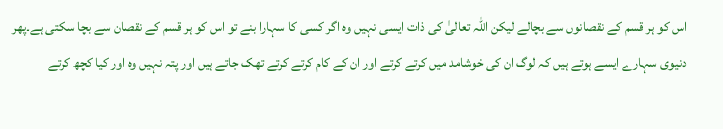اس کو ہر قسم کے نقصانوں سے بچالے لیکن اللہ تعالیٰ کی ذات ایسی نہیں وہ اگر کسی کا سہارا بنے تو اس کو ہر قسم کے نقصان سے بچا سکتی ہے۔پھر دنیوی سہارے ایسے ہوتے ہیں کہ لوگ ان کی خوشامد میں کرتے کرتے اور ان کے کام کرتے کرتے تھک جاتے ہیں اور پتہ نہیں وہ اور کیا کچھ کرتے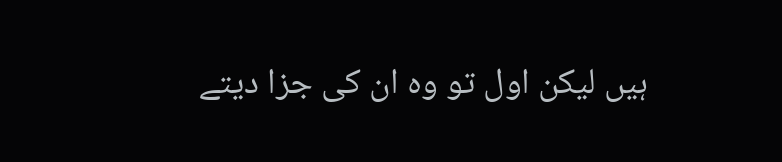ہیں لیکن اول تو وہ ان کی جزا دیتے